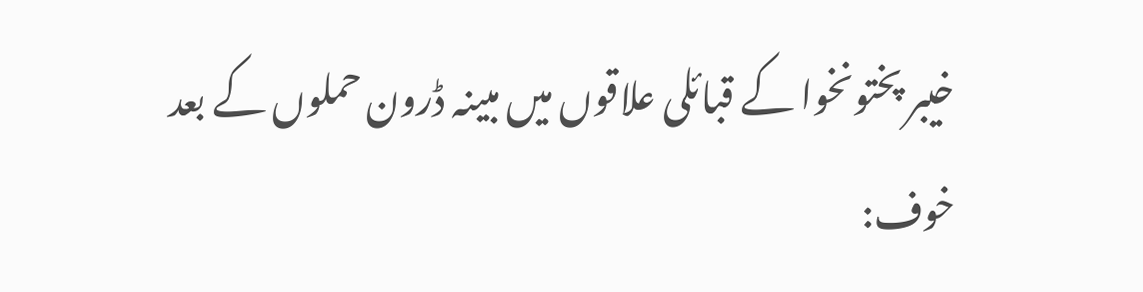خیبر پختونخوا کے قبائلی علاقوں میں مبینہ ڈرون حملوں کے بعد خوف: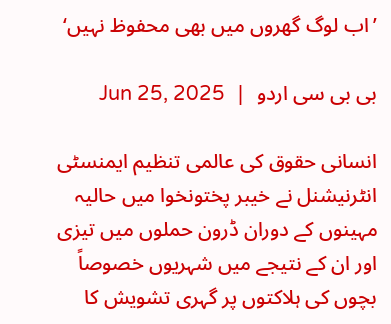’اب لوگ گھروں میں بھی محفوظ نہیں‘

بی بی سی اردو  |  Jun 25, 2025

انسانی حقوق کی عالمی تنظیم ایمنسٹی انٹرنیشنل نے خیبر پختونخوا میں حالیہ مہینوں کے دوران ڈرون حملوں میں تیزی اور ان کے نتیجے میں شہریوں خصوصاً بچوں کی ہلاکتوں پر گہری تشویش کا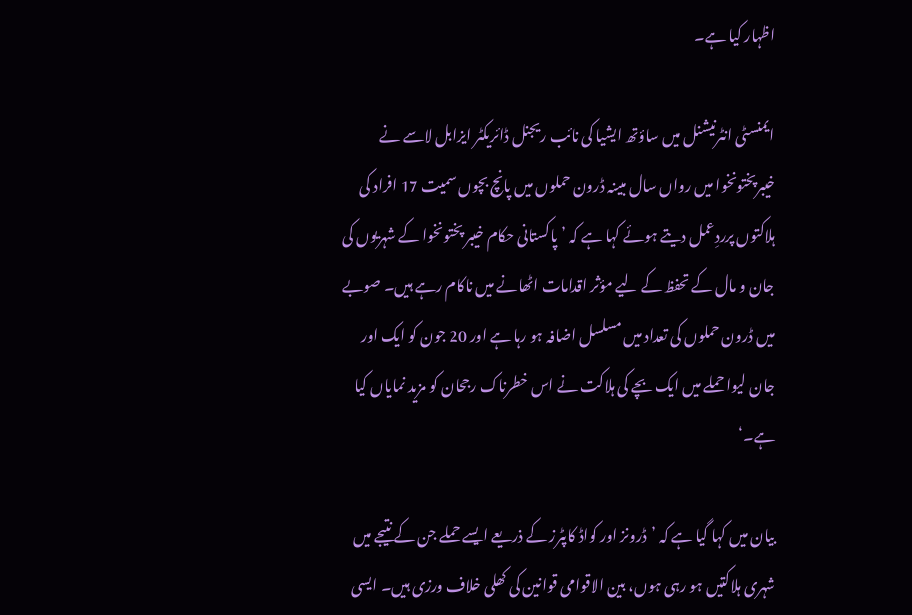اظہار کیا ہے۔

ایمنسٹی انٹرنیشنل میں ساؤتھ ایشیا کی نائب ریجنل ڈائریکٹر ایزابل لاسے نے خیبرپختونخوا میں رواں سال مبینہ ڈرون حملوں میں پانچ بچوں سمیت 17 افراد کی ہلاکتوں پرردِعمل دیتے ہوئے کہا ہے کہ ’پاکستانی حکام خیبر پختونخوا کے شہریوں کی جان و مال کے تحفظ کے لیے مؤثر اقدامات اٹھانے میں ناکام رہے ہیں۔ صوبے میں ڈرون حملوں کی تعداد میں مسلسل اضافہ ہو رہا ہے اور 20 جون کو ایک اور جان لیوا حملے میں ایک بچے کی ہلاکت نے اس خطرناک رجحان کو مزید نمایاں کیا ہے۔‘

بیان میں کہا گیا ہے کہ ’ڈرونز اور کواڈ کاپٹرز کے ذریعے ایسے حملے جن کے نتیجے میں شہری ہلاکتیں ہو رہی ہوں، بین الاقوامی قوانین کی کھلی خلاف ورزی ہیں۔ ایسی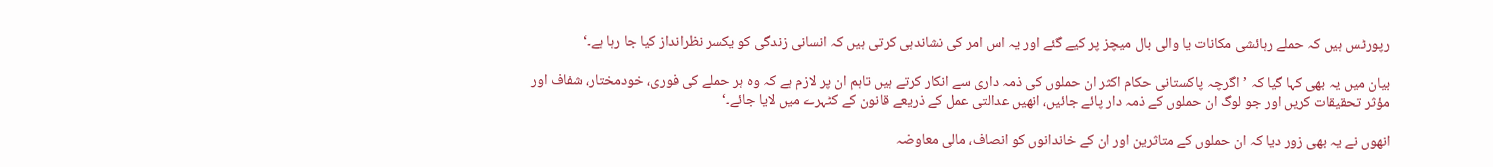رپورٹس ہیں کہ حملے رہائشی مکانات یا والی بال میچز پر کیے گئے اور یہ اس امر کی نشاندہی کرتی ہیں کہ انسانی زندگی کو یکسر نظرانداز کیا جا رہا ہے۔‘

بیان میں یہ بھی کہا گیا کہ ’اگرچہ پاکستانی حکام اکثر ان حملوں کی ذمہ داری سے انکار کرتے ہیں تاہم ان پر لازم ہے کہ وہ ہر حملے کی فوری، خودمختار، شفاف اور مؤثر تحقیقات کریں اور جو لوگ ان حملوں کے ذمہ دار پائے جائیں، انھیں عدالتی عمل کے ذریعے قانون کے کٹہرے میں لایا جائے۔‘

انھوں نے یہ بھی زور دیا کہ ان حملوں کے متاثرین اور ان کے خاندانوں کو انصاف، مالی معاوضہ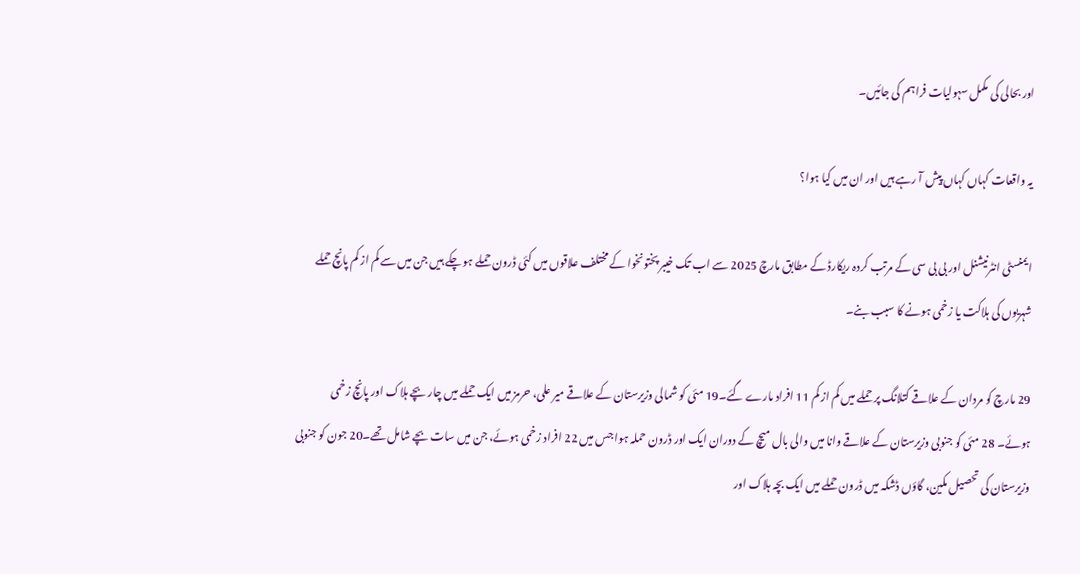اور بحالی کی مکمل سہولیات فراہم کی جائیں۔

یہ واقعات کہاں کہاں پیش آ رہے ہیں اور ان میں کیا ہوا؟

ایمنسٹی انٹرنیشنل اور بی بی سی کے مرتب کردہ ریکارڈ کے مطابق مارچ 2025 سے اب تک خیبر پختونخوا کے مختلف علاقوں میں کئی ڈرون حملے ہو چکے ہیں جن میں سے کم از کم پانچ حملے شہریوں کی ہلاکت یا زخمی ہونے کا سبب بنے۔

29 مارچ کو مردان کے علاقے کتلانگ پر حملے میں کم از کم 11 افراد مارے گئے۔19 مئی کو شمالی وزیرستان کے علاقے میر علی، حرمز میں ایک حملے میں چار بچے ہلاک اور پانچ زخمی ہوئے۔ 28 مئی کو جنوبی وزیرستان کے علاقے وانا میں والی بال میچ کے دوران ایک اور ڈرون حملہ ہوا جس میں 22 افراد زخمی ہوئے، جن میں سات بچے شامل تھے۔20 جون کو جنوبی وزیرستان کی تحصیل مکین، گاؤں ڈشکہ میں ڈرون حملے میں ایک بچہ ہلاک اور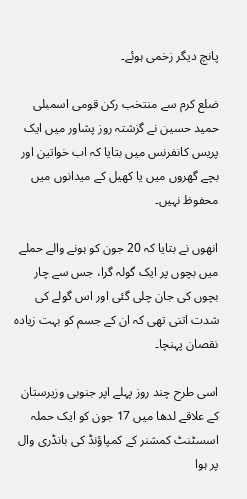پانچ دیگر زخمی ہوئے۔

ضلع کرم سے منتخب رکن قومی اسمبلی حمید حسین نے گزشتہ روز پشاور میں ایک پریس کانفرنس میں بتایا کہ اب خواتین اور بچے گھروں میں یا کھیل کے میدانوں میں محفوظ نہیں۔

انھوں نے بتایا کہ 20 جون کو ہونے والے حملے میں بچوں پر ایک گولہ گرا، جس سے چار بچوں کی جان چلی گئی اور اس گولے کی شدت اتنی تھی کہ ان کے جسم کو بہت زیادہ نقصان پہنچا۔

اسی طرح چند روز پہلے اپر جنوبی وزیرستان کے علاقے لدھا میں 17 جون کو ایک حملہ اسسٹنٹ کمشنر کے کمپاؤنڈ کی بانڈری وال پر ہوا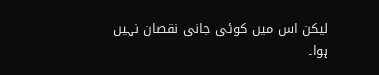لیکن اس میں کوئی جانی نقصان نہیں ہوا۔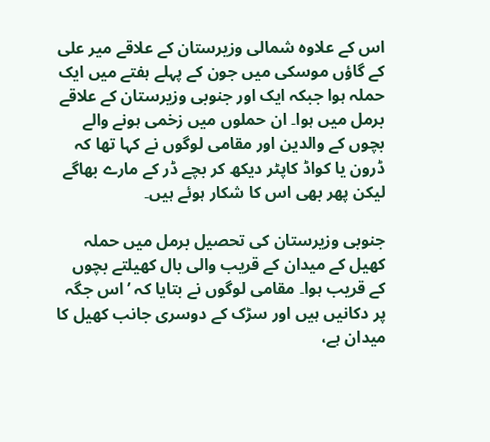اس کے علاوہ شمالی وزیرستان کے علاقے میر علی کے گاؤں موسکی میں جون کے پہلے ہفتے میں ایک حملہ ہوا جبکہ ایک اور جنوبی وزیرستان کے علاقے برمل میں ہوا۔ ان حملوں میں زخمی ہونے والے بچوں کے والدین اور مقامی لوگوں نے کہا تھا کہ ڈرون یا کواڈ کاپٹر دیکھ کر بچے ڈر کے مارے بھاگے لیکن پھر بھی اس کا شکار ہوئے ہیں۔

جنوبی وزیرستان کی تحصیل برمل میں حملہ کھیل کے میدان کے قریب والی بال کھیلتے بچوں کے قریب ہوا۔ مقامی لوگوں نے بتایا کہ ’اس جگہ پر دکانیں ہیں اور سڑک کے دوسری جانب کھیل کا میدان ہے،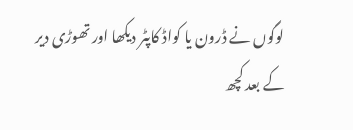لوگوں نے ڈرون یا کواڈ کاپٹر دیکھا اور تھوڑی دیر کے بعد کچھ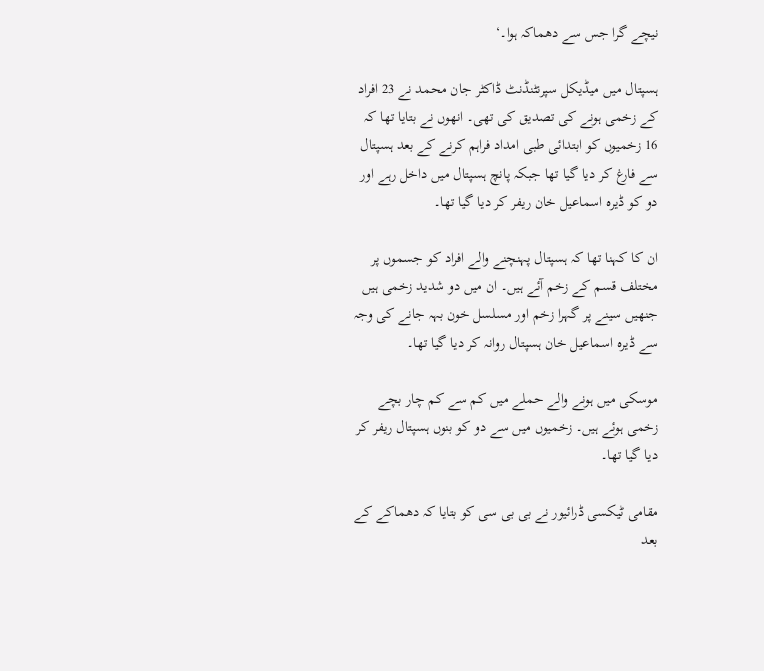نیچے گرا جس سے دھماکہ ہوا۔‘

ہسپتال میں میڈیکل سپرنٹنڈنٹ ڈاکٹر جان محمد نے 23 افراد کے زخمی ہونے کی تصدیق کی تھی۔ انھوں نے بتایا تھا کہ 16 زخمیوں کو ابتدائی طبی امداد فراہم کرنے کے بعد ہسپتال سے فارغ کر دیا گیا تھا جبکہ پانچ ہسپتال میں داخل رہے اور دو کو ڈیرہ اسماعیل خان ریفر کر دیا گیا تھا۔

ان کا کہنا تھا کہ ہسپتال پہنچنے والے افراد کو جسموں پر مختلف قسم کے زخم آئے ہیں۔ ان میں دو شدید زخمی ہیں جنھیں سینے پر گہرا زخم اور مسلسل خون بہہ جانے کی وجہ سے ڈیرہ اسماعیل خان ہسپتال روانہ کر دیا گیا تھا۔

موسکی میں ہونے والے حملے میں کم سے کم چار بچے زخمی ہوئے ہیں۔ زخمیوں میں سے دو کو بنوں ہسپتال ریفر کر دیا گیا تھا۔

مقامی ٹیکسی ڈرائیور نے بی بی سی کو بتایا کہ دھماکے کے بعد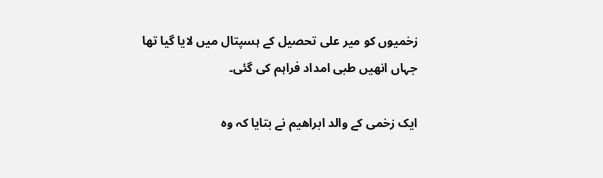زخمیوں کو میر علی تحصیل کے ہسپتال میں لایا گیا تھا جہاں انھیں طبی امداد فراہم کی گئی۔

ایک زخمی کے والد ابراھیم نے بتایا کہ وہ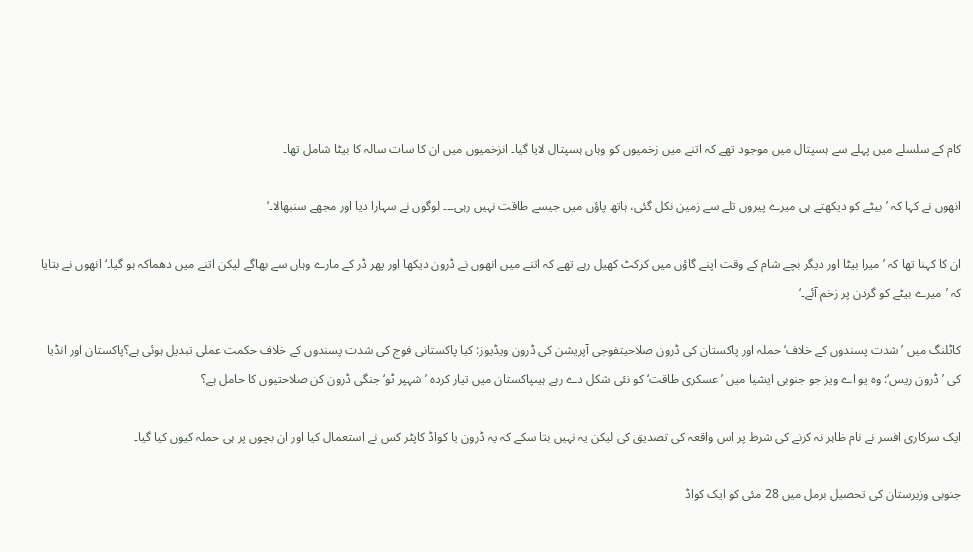کام کے سلسلے میں پہلے سے ہسپتال میں موجود تھے کہ اتنے میں زخمیوں کو وہاں ہسپتال لایا گیا۔ انزخمیوں میں ان کا سات سالہ کا بیٹا شامل تھا۔

انھوں نے کہا کہ ’بیٹے کو دیکھتے ہی میرے پیروں تلے سے زمین نکل گئی، ہاتھ پاؤں میں جیسے طاقت نہیں رہی۔۔۔ لوگوں نے سہارا دیا اور مجھے سنبھالا۔‘

ان کا کہنا تھا کہ ’میرا بیٹا اور دیگر بچے شام کے وقت اپنے گاؤں میں کرکٹ کھیل رہے تھے کہ اتنے میں انھوں نے ڈرون دیکھا اور پھر ڈر کے مارے وہاں سے بھاگے لیکن اتنے میں دھماکہ ہو گیا۔‘ انھوں نے بتایا کہ ’میرے بیٹے کو گردن پر زخم آئے۔‘

کاٹلنگ میں ’شدت پسندوں کے خلاف‘ حملہ اور پاکستان کی ڈرون صلاحیتفوجی آپریشن کی ڈرون ویڈیوز: کیا پاکستانی فوج کی شدت پسندوں کے خلاف حکمت عملی تبدیل ہوئی ہے؟پاکستان اور انڈیا کی ’ڈرون ریس‘: وہ یو اے ویز جو جنوبی ایشیا میں ’عسکری طاقت‘ کو نئی شکل دے رہے ہیںپاکستان میں تیار کردہ ’شہپر ٹو‘ جنگی ڈرون کن صلاحتیوں کا حامل ہے؟

ایک سرکاری افسر نے نام ظاہر نہ کرنے کی شرط پر اس واقعہ کی تصدیق کی لیکن یہ نہیں بتا سکے کہ یہ ڈرون یا کواڈ کاپٹر کس نے استعمال کیا اور ان بچوں پر ہی حملہ کیوں کیا گیا۔

جنوبی وزیرستان کی تحصیل برمل میں 28 مئی کو ایک کواڈ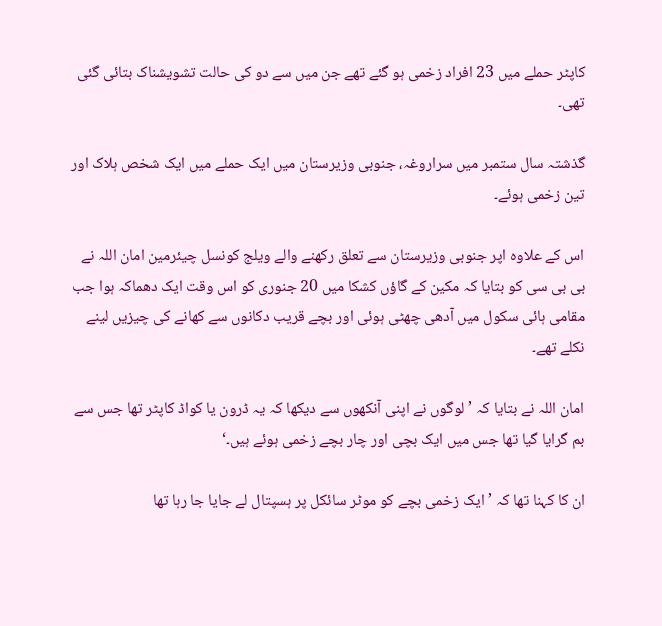کاپٹر حملے میں 23 افراد زخمی ہو گئے تھے جن میں سے دو کی حالت تشویشناک بتائی گئی تھی۔

گذشتہ سال ستمبر میں سراروغہ، جنوبی وزیرستان میں ایک حملے میں ایک شخص ہلاک اور تین زخمی ہوئے۔

اس کے علاوہ اپر جنوبی وزیرستان سے تعلق رکھنے والے ویلج کونسل چیئرمین امان اللہ نے بی بی سی کو بتایا کہ مکین کے گاؤں کشکا میں 20 جنوری کو اس وقت ایک دھماکہ ہوا جب مقامی ہائی سکول میں آدھی چھٹی ہوئی اور بچے قریب دکانوں سے کھانے کی چیزیں لینے نکلے تھے۔

امان اللہ نے بتایا کہ ’لوگوں نے اپنی آنکھوں سے دیکھا کہ یہ ڈرون یا کواڈ کاپٹر تھا جس سے بم گرایا گیا تھا جس میں ایک بچی اور چار بچے زخمی ہوئے ہیں۔‘

ان کا کہنا تھا کہ ’ایک زخمی بچے کو موٹر سائکل پر ہسپتال لے جایا جا رہا تھا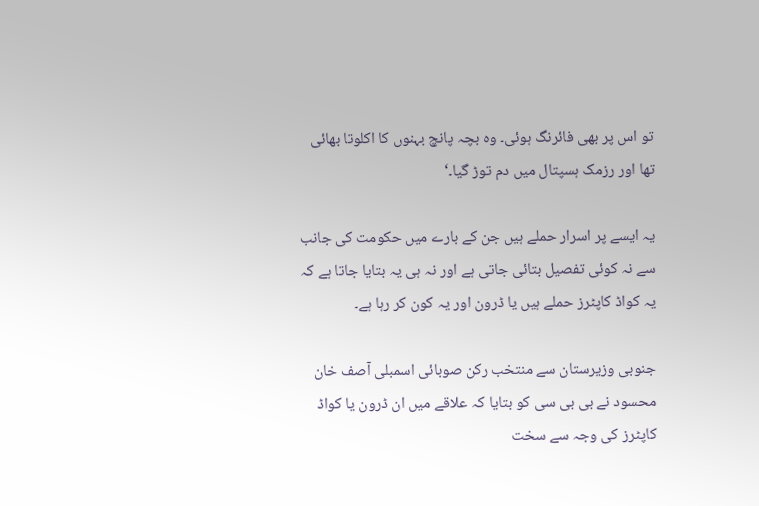تو اس پر بھی فائرنگ ہوئی۔ وہ بچہ پانچ بہنوں کا اکلوتا بھائی تھا اور رزمک ہسپتال میں دم توڑ گیا۔‘

یہ ایسے پر اسرار حملے ہیں جن کے بارے میں حکومت کی جانب سے نہ کوئی تفصیل بتائی جاتی ہے اور نہ ہی یہ بتایا جاتا ہے کہ یہ کواڈ کاپٹرز حملے ہیں یا ڈرون اور یہ کون کر رہا ہے۔

جنوبی وزیرستان سے منتخب رکن صوبائی اسمبلی آصف خان محسود نے بی بی سی کو بتایا کہ علاقے میں ان ڈرون یا کواڈ کاپٹرز کی وجہ سے سخت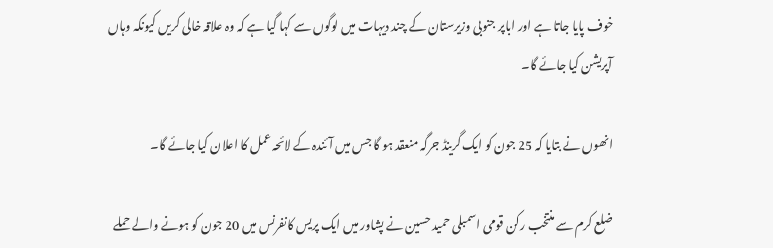خوف پایا جاتا ہے اور اباپر جنوبی وزیرستان کے چند دیہات میں لوگوں سے کہا گیا ہے کہ وہ علاقہ خالی کریں کیونکہ وہاں آپریشن کیا جائے گا۔

انھوں نے بتایا کہ 25 جون کو ایک گرینڈ جرگہ منعقد ہو گا جس میں آئندہ کے لائحہ عمل کا اعلان کیا جائے گا۔

ضلع کرم سے منتخب رکن قومی اسمبلی حمید حسین نے پشاور میں ایک پریس کانفرنس میں 20 جون کو ہونے والے حملے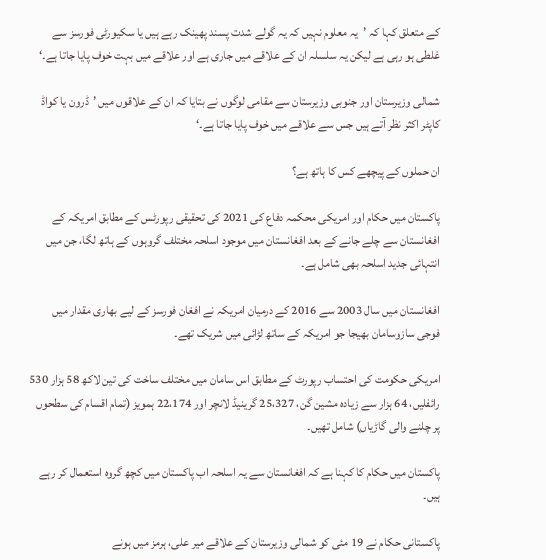کے متعلق کہا کہ ’یہ معلوم نہیں کہ یہ گولے شدت پسند پھینک رہے ہیں یا سکیورٹی فورسز سے غلطی ہو رہی ہے لیکن یہ سلسلہ ان کے علاقے میں جاری ہے اور علاقے میں بہت خوف پایا جاتا ہے۔‘

شمالی وزیرستان اور جنوبی وزیرستان سے مقامی لوگوں نے بتایا کہ ان کے علاقوں میں ’ڈرون یا کواڈ کاپٹر اکثر نظر آتے ہیں جس سے علاقے میں خوف پایا جاتا ہے۔‘

ان حملوں کے پیچھے کس کا ہاتھ ہے؟

پاکستان میں حکام اور امریکی محکمہ دفاع کی 2021 کی تحقیقی رپورٹس کے مطابق امریکہ کے افغانستان سے چلے جانے کے بعد افغانستان میں موجود اسلحہ مختلف گروہوں کے ہاتھ لگا، جن میں انتہائی جدید اسلحہ بھی شامل ہے۔

افغانستان میں سال 2003 سے 2016 کے درمیان امریکہ نے افغان فورسز کے لیے بھاری مقدار میں فوجی سازوسامان بھیجا جو امریکہ کے ساتھ لڑائی میں شریک تھے۔

امریکی حکومت کی احتساب رپورٹ کے مطابق اس سامان میں مختلف ساخت کی تین لاکھ 58 ہزار 530 رائفلیں، 64 ہزار سے زیادہ مشین گن، 25،327 گرینیڈ لانچر اور 22،174 ہمویز (تمام اقسام کی سطحوں پر چلنے والی گاڑیاں) شامل تھیں۔

پاکستان میں حکام کا کہنا ہے کہ افغانستان سے یہ اسلحہ اب پاکستان میں کچھ گروہ استعمال کر رہے ہیں۔

پاکستانی حکام نے 19 مئی کو شمالی وزیرستان کے علاقے میر علی، ہرمز میں ہونے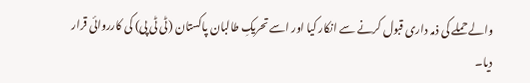والے حملے کی ذمہ داری قبول کرنے سے انکار کیا اور اسے تحریکِ طالبان پاکستان (ٹی ٹی پی) کی کارروائی قرار دیا۔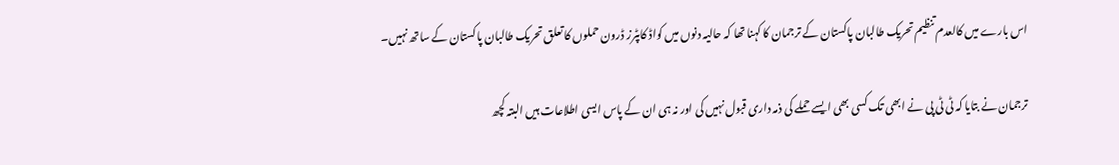اس بارے میں کالعدم تنظیم تحریک طالبان پاکستان کے ترجمان کا کہنا تھا کہ حالیہ دنوں میں کواڈ کاپٹرز ڈرون حملوں کا تعلق تحریک طالبان پاکستان کے ساتھ نہیں۔

ترجمان نے بتایا کہ ٹی ٹی پی نے ابھی تک کسی بھی ایسے حملے کی ذمہ داری قبول نہیں کی اور نہ ہی ان کے پاس ایسی اطلاعات ہیں البتہ کچھ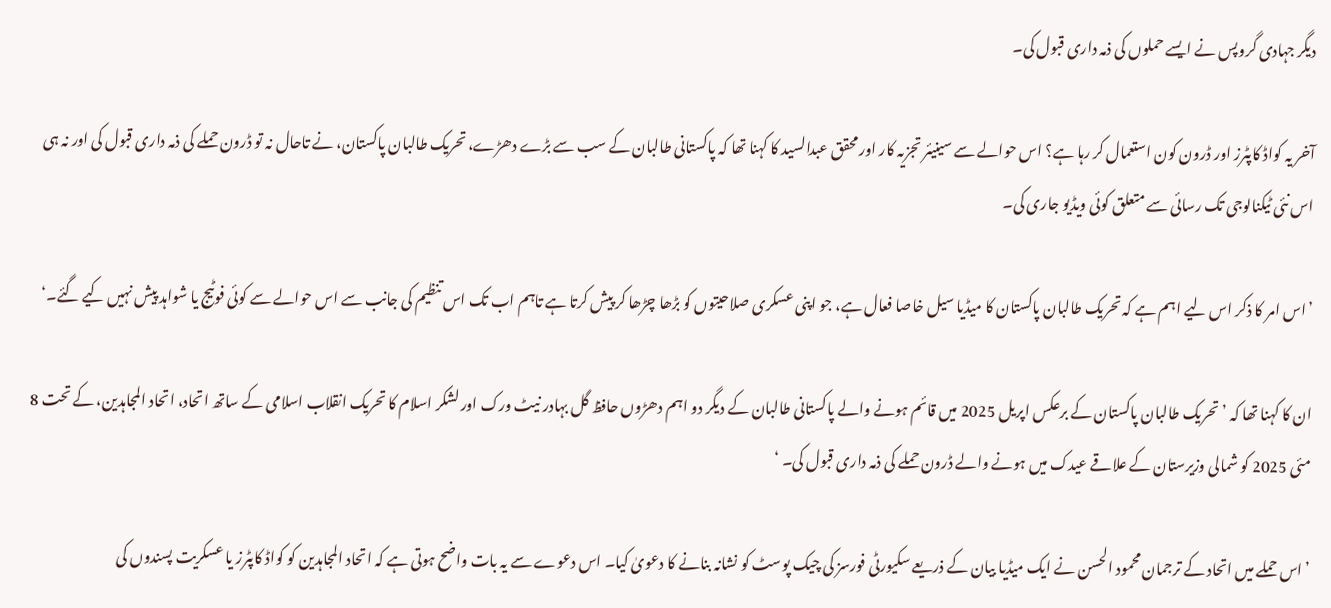دیگر جہادی گروپس نے ایسے حملوں کی ذمہ داری قبول کی۔

آخر یہ کواڈ کاپٹرز اور ڈرون کون استعمال کر رہا ہے؟ اس حوالے سے سینیئر تجزیہ کار اور محقق عبدالسید کا کہنا تھا کہ پاکستانی طالبان کے سب سے بڑے دھڑے، تحریک طالبان پاکستان، نے تاحال نہ تو ڈرون حملے کی ذمہ داری قبول کی اور نہ ہی اس نئی ٹیکنالوجی تک رسائی سے متعلق کوئی ویڈیو جاری کی۔

’اس امر کا ذکر اس لیے اہم ہے کہ تحریک طالبان پاکستان کا میڈیا سیل خاصا فعال ہے، جو اپنی عسکری صلاحیتوں کو بڑھا چڑھا کر پیش کرتا ہے تاہم اب تک اس تنظیم کی جانب سے اس حوالے سے کوئی فوٹیج یا شواہد پیش نہیں کیے گئے۔‘

ان کا کہنا تھا کہ ’تحریک طالبان پاکستان کے برعکس اپریل 2025 میں قائم ہونے والے پاکستانی طالبان کے دیگر دو اہم دھڑوں حافظ گل بہادر نیٹ ورک اور لشکر اسلام کا تحریک انقلاب اسلامی کے ساتھ اتحاد، اتحاد المجاہدین، کے تحت 8 مئی 2025 کو شمالی وزیرستان کے علاقے عیدک میں ہونے والے ڈرون حملے کی ذمہ داری قبول کی۔ ‘

’اس حملے میں اتحاد کے ترجمان محمود الحسن نے ایک میڈیا بیان کے ذریعے سکیورٹی فورسز کی چیک پوسٹ کو نشانہ بنانے کا دعویٰ کیا۔ اس دعوے سے یہ بات واضح ہوتی ہے کہ اتحاد المجاہدین کو کواڈ کاپٹرز یا عسکریت پسندوں کی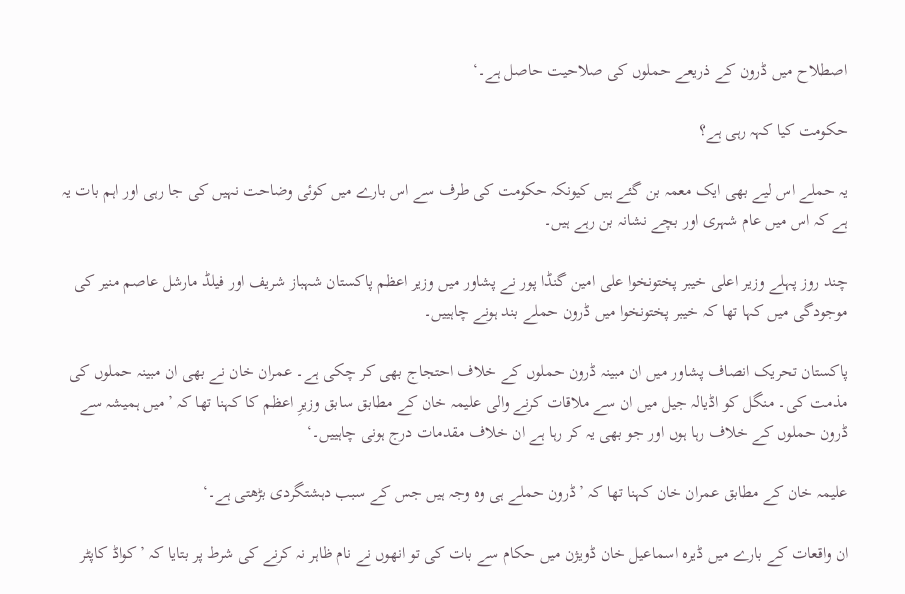اصطلاح میں ڈرون کے ذریعے حملوں کی صلاحیت حاصل ہے۔‘

حکومت کیا کہہ رہی ہے؟

یہ حملے اس لیے بھی ایک معمہ بن گئے ہیں کیونکہ حکومت کی طرف سے اس بارے میں کوئی وضاحت نہیں کی جا رہی اور اہم بات یہ ہے کہ اس میں عام شہری اور بچے نشانہ بن رہے ہیں۔

چند روز پہلے وزیر اعلی خیبر پختونخوا علی امین گنڈا پور نے پشاور میں وزیر اعظم پاکستان شہباز شریف اور فیلڈ مارشل عاصم منیر کی موجودگی میں کہا تھا کہ خیبر پختونخوا میں ڈرون حملے بند ہونے چاہییں۔

پاکستان تحریک انصاف پشاور میں ان مبینہ ڈرون حملوں کے خلاف احتجاج بھی کر چکی ہے۔ عمران خان نے بھی ان مبینہ حملوں کی مذمت کی۔ منگل کو اڈیالہ جیل میں ان سے ملاقات کرنے والی علیمہ خان کے مطابق سابق وزیرِ اعظم کا کہنا تھا کہ ’میں ہمیشہ سے ڈرون حملوں کے خلاف رہا ہوں اور جو بھی یہ کر رہا ہے ان خلاف مقدمات درج ہونی چاہییں۔‘

علیمہ خان کے مطابق عمران خان کہنا تھا کہ ’ڈرون حملے ہی وہ وجہ ہیں جس کے سبب دہشتگردی بڑھتی ہے۔‘

ان واقعات کے بارے میں ڈیرہ اسماعیل خان ڈویژن میں حکام سے بات کی تو انھوں نے نام ظاہر نہ کرنے کی شرط پر بتایا کہ ’کواڈ کاپٹر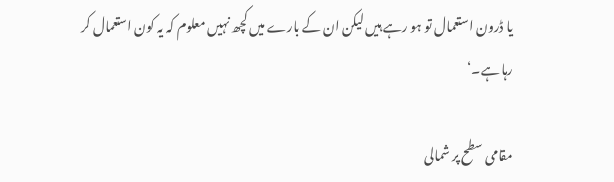یا ڈرون استعمال تو ہو رہے ہیں لیکن ان کے بارے میں کچھ نہیں معلوم کہ یہ کون استعمال کر رہا ہے۔‘

مقامی سطح پر شمالی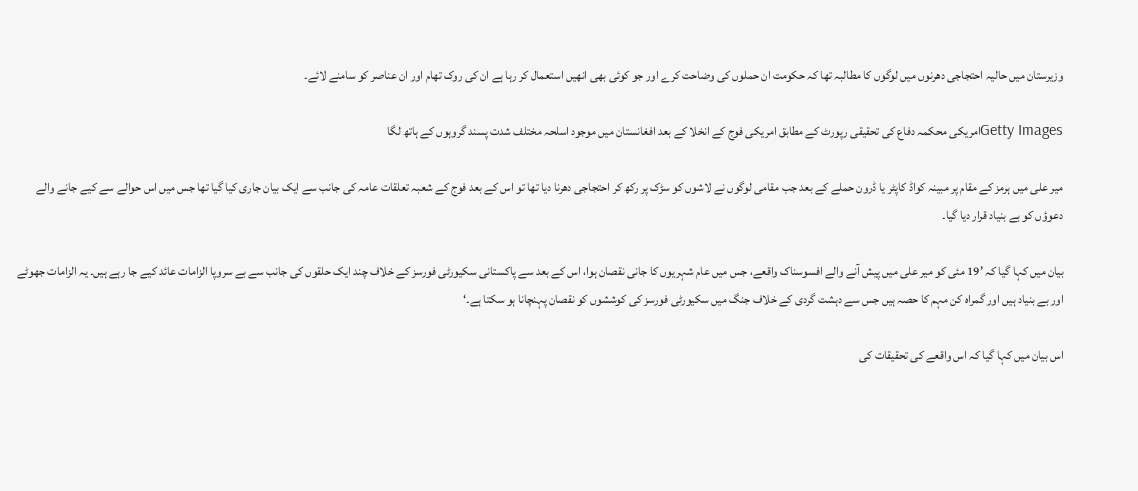وزیرستان میں حالیہ احتجاجی دھرنوں میں لوگوں کا مطالبہ تھا کہ حکومت ان حملوں کی وضاحت کرے اور جو کوئی بھی انھیں استعمال کر رہا ہے ان کی روک تھام اور ان عناصر کو سامنے لائے۔

Getty Imagesامریکی محکمہ دفاع کی تحقیقی رپورٹ کے مطابق امریکی فوج کے انخلا کے بعد افغانستان میں موجود اسلحہ مختلف شدت پسند گروہوں کے ہاتھ لگا

میر علی میں ہرمز کے مقام پر مبینہ کواڈ کاپٹر یا ڈرون حملے کے بعد جب مقامی لوگوں نے لاشوں کو سڑک پر رکھ کر احتجاجی دھرنا دیا تھا تو اس کے بعد فوج کے شعبہ تعلقات عامہ کی جانب سے ایک بیان جاری کیا گیا تھا جس میں اس حوالے سے کیے جانے والے دعوؤں کو بے بنیاد قرار دیا گیا۔

بیان میں کہا گیا کہ ’19 مئی کو میر علی میں پیش آنے والے افسوسناک واقعے، جس میں عام شہریوں کا جانی نقصان ہوا، اس کے بعد سے پاکستانی سکیورٹی فورسز کے خلاف چند ایک حلقوں کی جانب سے بے سروپا الزامات عائد کیے جا رہے ہیں۔ یہ الزامات جھوٹے اور بے بنیاد ہیں اور گمراہ کن مہم کا حصہ ہیں جس سے دہشت گردی کے خلاف جنگ میں سکیورٹی فورسز کی کوششوں کو نقصان پہنچانا ہو سکتا ہے۔‘

اس بیان میں کہا گیا کہ اس واقعے کی تحقیقات کی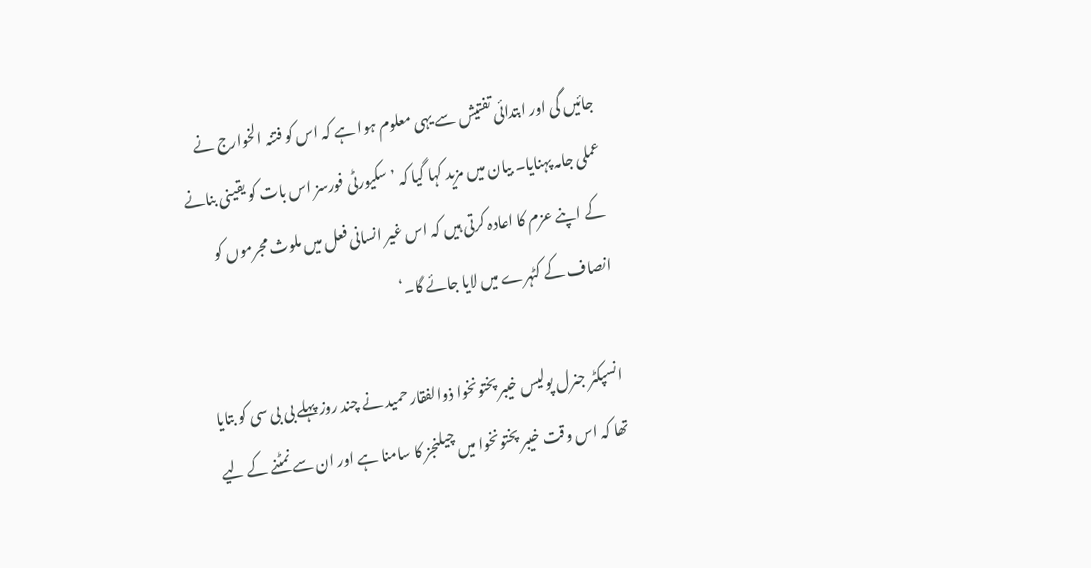جائیں گی اور ابتدائی تفتیش سے یہی معلوم ہوا ہے کہ اس کو فتنہ الخوارج نے عملی جامہ پہنایا۔ بیان میں مزید کہا گیا کہ ’سکیورٹی فورسز اس بات کو یقینی بنانے کے اپنے عزم کا اعادہ کرتی ہیں کہ اس غیر انسانی فعل میں ملوث مجرموں کو انصاف کے کٹہرے میں لایا جائے گا۔‘

انسپکٹر جنرل پولیس خیبر پختونخوا ذوالفقار حمید نے چند روز پہلے بی بی سی کو بتایا تھا کہ اس وقت خیبر پختونخوا میں چیلنجز کا سامنا ہے اور ان سے نمٹنے کے لیے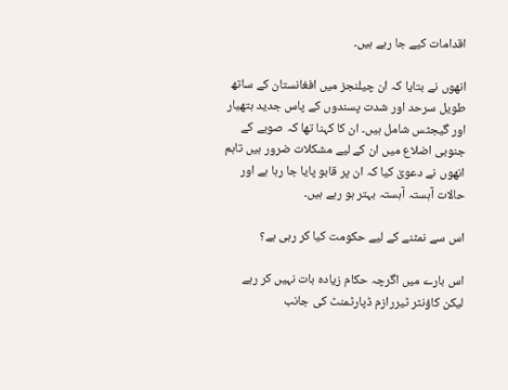اقدامات کیے جا رہے ہیں۔

انھوں نے بتایا کہ ان چیلنجز میں افغانستان کے ساتھ طویل سرحد اور شدت پسندوں کے پاس جدید ہتھیار اور گیجٹس شامل ہیں۔ ان کا کہنا تھا کہ صوبے کے جنوبی اضلاع میں ان کے لیے مشکلات ضرور ہیں تاہم انھوں نے دعویٰ کیا کہ ان پر قابو پایا جا رہا ہے اور حالات آہستہ آہستہ بہتر ہو رہے ہیں۔

اس سے نمٹنے کے لیے حکومت کیا کر رہی ہے؟

اس بارے میں اگرچہ حکام زیادہ بات نہیں کر رہے لیکن کاؤنٹر ٹیررازم ڈپارٹمنٹ کی جانب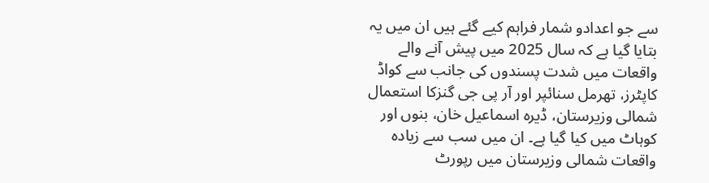سے جو اعدادو شمار فراہم کیے گئے ہیں ان میں یہ بتایا گیا ہے کہ سال 2025 میں پیش آنے والے واقعات میں شدت پسندوں کی جانب سے کواڈ کاپٹرز، تھرمل سنائپر اور آر پی جی گنزکا استعمال شمالی وزیرستان، ڈیرہ اسماعیل خان، بنوں اور کوہاٹ میں کیا گیا ہے۔ ان میں سب سے زیادہ واقعات شمالی وزیرستان میں رپورٹ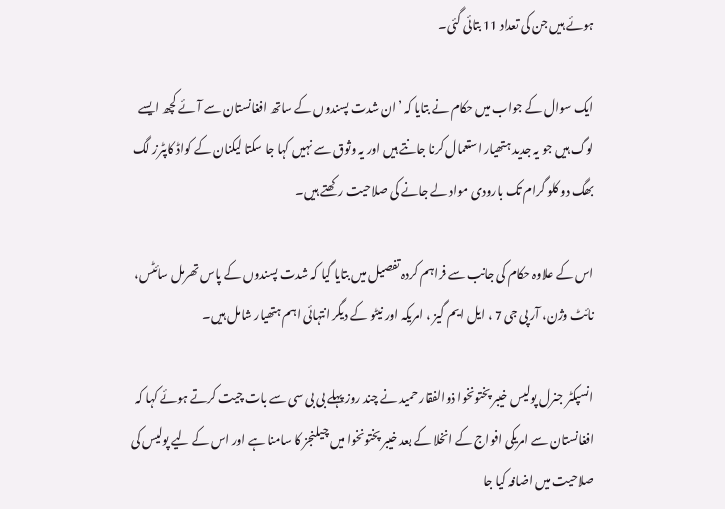ہوئے ہیں جن کی تعداد 11 بتائی گئی۔

ایک سوال کے جواب میں حکام نے بتایا کہ ’ان شدت پسندوں کے ساتھ افغانستان سے آئے کچھ ایسے لوگ ہیں جو یہ جدید ہتھیار استعمال کرنا جانتے ہیں اور یہ وثوق سے نہیں کہا جا سکتا لیکنان کے کواڈ کاپٹرز لگ بھگ دو کلو گرام تک بارودی مواد لے جانے کی صلاحیت رکھتے ہیں۔

اس کے علاوہ حکام کی جانب سے فراہم کردہ تفصیل میں بتایا گیا کہ شدت پسندوں کے پاس تھرمل سائٹس، نائٹ وژن، آر پی جی 7 ، ایل ایم گیز ، امریکہ اور نیٹو کے دیگر انتہائی اہم ہتھیار شامل ہیں۔

انسپکٹر جنرل پولیس خیبر پختونخوا ذوالفقار حمید نے چند روز پہلے بی بی سی سے بات چیت کرتے ہوئے کہا کہ افغانستان سے امریکی افواج کے انخلا کے بعد خیبر پختونخوا میں چیلنجز کا سامنا ہے اور اس کے لیے پولیس کی صلاحیت میں اضافہ کیا جا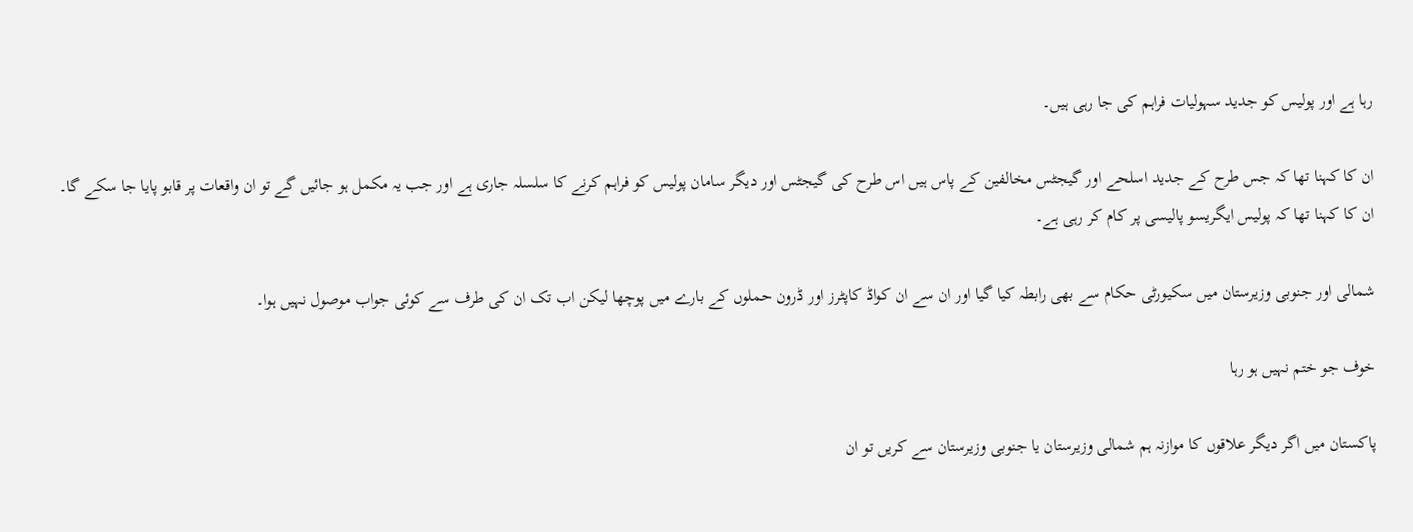رہا ہے اور پولیس کو جدید سہولیات فراہم کی جا رہی ہیں۔

ان کا کہنا تھا کہ جس طرح کے جدید اسلحے اور گیجٹس مخالفین کے پاس ہیں اس طرح کی گیجٹس اور دیگر سامان پولیس کو فراہم کرنے کا سلسلہ جاری ہے اور جب یہ مکمل ہو جائیں گے تو ان واقعات پر قابو پایا جا سکے گا۔ ان کا کہنا تھا کہ پولیس ایگریسو پالیسی پر کام کر رہی ہے۔

شمالی اور جنوبی وزیرستان میں سکیورٹی حکام سے بھی رابطہ کیا گیا اور ان سے ان کواڈ کاپٹرز اور ڈرون حملوں کے بارے میں پوچھا لیکن اب تک ان کی طرف سے کوئی جواب موصول نہیں ہوا۔

خوف جو ختم نہیں ہو رہا

پاکستان میں اگر دیگر علاقوں کا موازنہ ہم شمالی وزیرستان یا جنوبی وزیرستان سے کریں تو ان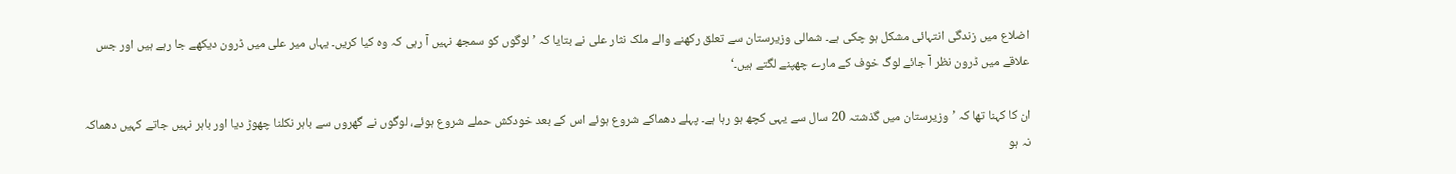اضلاع میں زندگی انتہائی مشکل ہو چکی ہے۔ شمالی وزیرستان سے تعلق رکھنے والے ملک نثار علی نے بتایا کہ ’لوگوں کو سمجھ نہیں آ رہی کہ وہ کیا کریں۔ یہاں میر علی میں ڈرون دیکھے جا رہے ہیں اور جس علاقے میں ڈرون نظر آ جائے لوگ خوف کے مارے چھپنے لگتے ہیں۔‘

ان کا کہنا تھا کہ ’وزیرستان میں گذشتہ 20 سال سے یہی کچھ ہو رہا ہے۔ پہلے دھماکے شروع ہوئے اس کے بعد خودکش حملے شروع ہوئے، لوگوں نے گھروں سے باہر نکلنا چھوڑ دیا اور باہر نہیں جاتے کہیں دھماکہ نہ ہو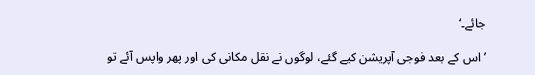جائے۔‘

’اس کے بعد فوجی آپریشن کیے گئے، لوگوں نے نقل مکانی کی اور پھر واپس آئے تو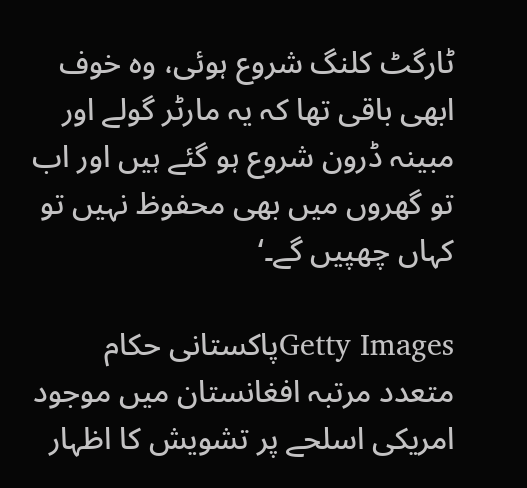ٹارگٹ کلنگ شروع ہوئی، وہ خوف ابھی باقی تھا کہ یہ مارٹر گولے اور مبینہ ڈرون شروع ہو گئے ہیں اور اب تو گھروں میں بھی محفوظ نہیں تو کہاں چھپیں گے۔‘

Getty Imagesپاکستانی حکام متعدد مرتبہ افغانستان میں موجود امریکی اسلحے پر تشویش کا اظہار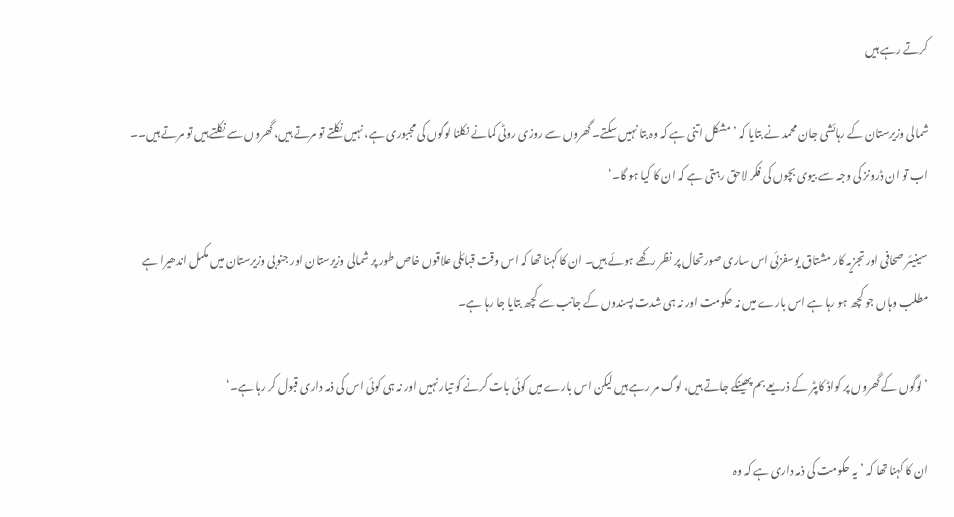کرتے رہے ہیں

شمالی وزیرستان کے رہائشی جان محمد نے بتایا کہ ’مشکل اتنی ہے کہ وہ بتا نہیں سکتے۔ گھروں سے روزی روٹی کمانے نکلنا لوگوں کی مجبوری ہے، نہیں نکلتے تو مرتے ہیں، گھروں سے نکلتے ہیں تو مرتے ہیں۔۔ اب تو ان ڈرونز کی وجہ سے بیوی بچوں کی فکر لاحق رہتی ہے کہ ان کا کیا ہو گا۔‘

سینیئر صحافی اور تجزیہ کار مشتاق یوسفزئی اس ساری صورتحال پر نظر رکھے ہوئے ہیں۔ ان کا کہنا تھا کہ اس وقت قبائلی علاقوں خاص طور پر شمالی وزیرستان اور جنوبی وزیرستان میں مکمل اندھیرا ہے مطلب وہاں جو کچھ ہو رہا ہے اس بارے میں نہ حکومت اور نہ ہی شدت پسندوں کے جانب سے کچھ بتایا جا رہا ہے۔

’لوگوں کے گھروں پر کواڈ کاپٹر کے ذریعے بم پھینکے جاتے ہیں، لوگ مر رہے ہیں لیکن اس بارے میں کوئی بات کرنے کو تیار نہیں اور نہ ہی کوئی اس کی ذمہ داری قبول کر رہا ہے۔‘

ان کا کہنا تھا کہ ’یہ حکومت کی ذمہ داری ہے کہ وہ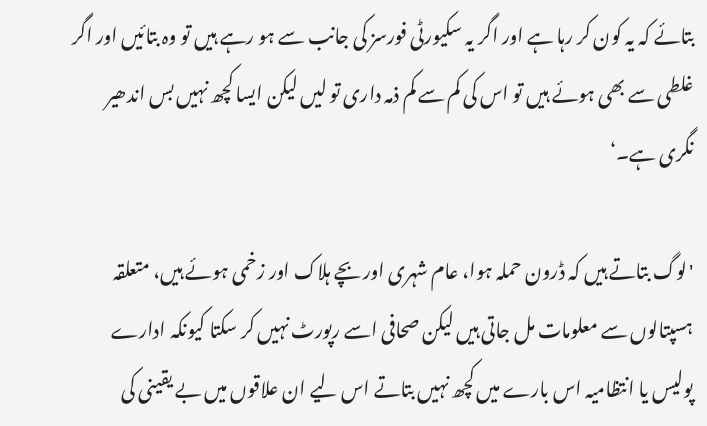بتائے کہ یہ کون کر رہا ہے اور اگر یہ سکیورٹی فورسز کی جانب سے ہو رہے ہیں تو وہ بتائیں اور اگر غلطی سے بھی ہوئے ہیں تو اس کی کم سے کم ذمہ داری تو لیں لیکن ایسا کچھ نہیں بس اندھیر نگری ہے۔‘

'لوگ بتاتے ہیں کہ ڈرون حملہ ہوا، عام شہری اور بچے ہلاک اور زخمی ہوئے ہیں، متعلقہ ہسپتالوں سے معلومات مل جاتی ہیں لیکن صحافی اسے رپورٹ نہیں کر سکتا کیونکہ ادارے پولیس یا انتظامیہ اس بارے میں کچھ نہیں بتاتے اس لیے ان علاقوں میں بے یقینی کی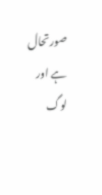صورتحال ہے اور لوگ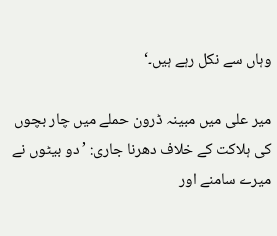وہاں سے نکل رہے ہیں۔‘

میر علی میں مبینہ ڈرون حملے میں چار بچوں کی ہلاکت کے خلاف دھرنا جاری: ’دو بیٹوں نے میرے سامنے اور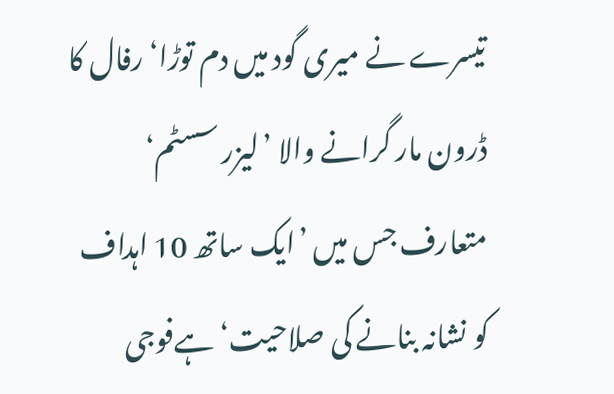تیسرے نے میری گود میں دم توڑا‘رفال کا ڈرون مار گرانے والا ’لیزر سسٹم‘ متعارف جس میں ’ایک ساتھ 10 اہداف کو نشانہ بنانے کی صلاحیت‘ ہےفوجی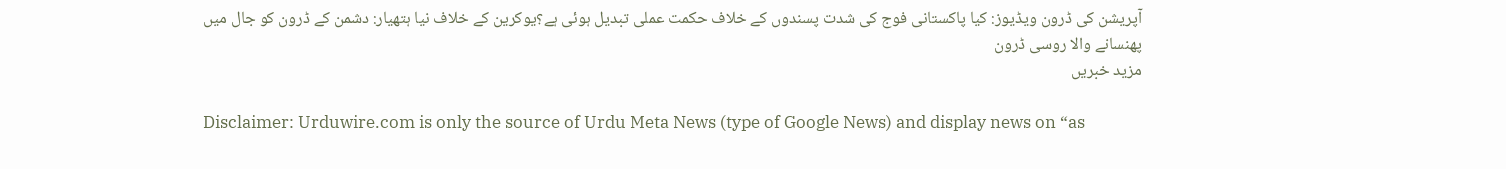آپریشن کی ڈرون ویڈیوز: کیا پاکستانی فوج کی شدت پسندوں کے خلاف حکمت عملی تبدیل ہوئی ہے؟یوکرین کے خلاف نیا ہتھیار: دشمن کے ڈرون کو جال میں پھنسانے والا روسی ڈرون
مزید خبریں

Disclaimer: Urduwire.com is only the source of Urdu Meta News (type of Google News) and display news on “as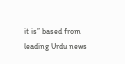it is” based from leading Urdu news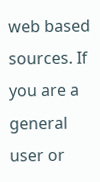web based sources. If you are a general user or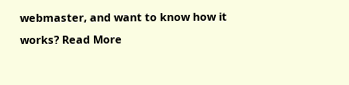webmaster, and want to know how it works? Read More